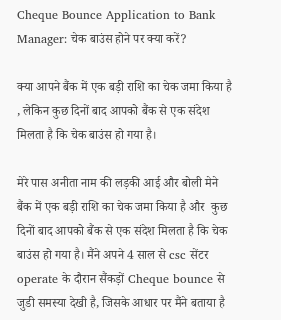Cheque Bounce Application to Bank Manager: चेक बाउंस होने पर क्या करें?

क्या आपने बैंक में एक बड़ी राशि का चेक जमा किया है , लेकिन कुछ दिनों बाद आपको बैंक से एक संदेश मिलता है कि चेक बाउंस हो गया है।

मेरे पास अनीता नाम की लड़की आई और बोली मेने  बैंक में एक बड़ी राशि का चेक जमा किया है और  कुछ दिनों बाद आपको बैंक से एक संदेश मिलता है कि चेक बाउंस हो गया है। मैंने अपने 4 साल से csc सेंटर operate के दौरान सैंकड़ों Cheque bounce से जुडी समस्या देखी है, जिसके आधार पर मैंने बताया है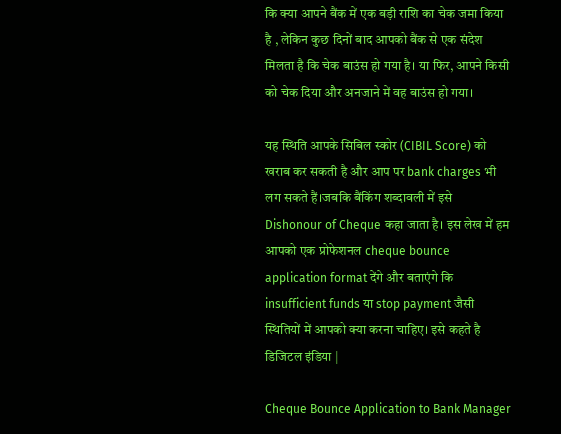कि क्या आपने बैंक में एक बड़ी राशि का चेक जमा किया है , लेकिन कुछ दिनों बाद आपको बैंक से एक संदेश मिलता है कि चेक बाउंस हो गया है। या फिर, आपने किसी को चेक दिया और अनजाने में वह बाउंस हो गया।

यह स्थिति आपके सिबिल स्कोर (CIBIL Score) को खराब कर सकती है और आप पर bank charges भी लग सकते हैं।जबकि बैंकिंग शब्दावली में इसे Dishonour of Cheque कहा जाता है। इस लेख में हम आपको एक प्रोफेशनल cheque bounce application format देंगे और बताएंगे कि insufficient funds या stop payment जैसी स्थितियों में आपको क्या करना चाहिए। इसे कहते है डिजिटल इंडिया |

Cheque Bounce Application to Bank Manager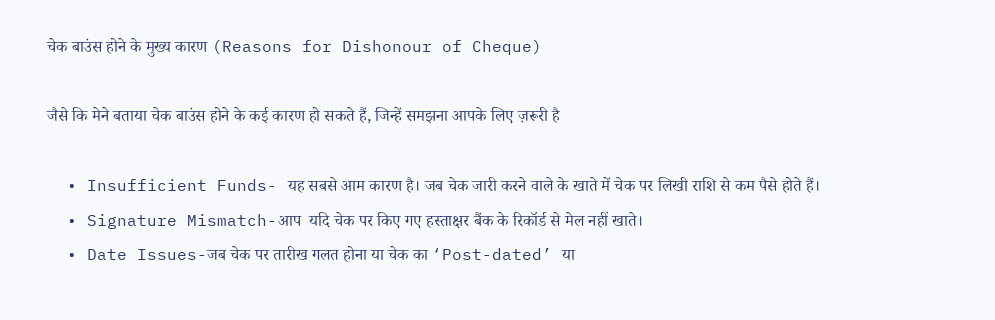चेक बाउंस होने के मुख्य कारण (Reasons for Dishonour of Cheque)

जैसे कि मेने बताया चेक बाउंस होने के कई कारण हो सकते हैं, जिन्हें समझना आपके लिए ज़रूरी है

  • Insufficient Funds- यह सबसे आम कारण है। जब चेक जारी करने वाले के खाते में चेक पर लिखी राशि से कम पैसे होते हैं।
  • Signature Mismatch-आप  यदि चेक पर किए गए हस्ताक्षर बैंक के रिकॉर्ड से मेल नहीं खाते।
  • Date Issues-जब चेक पर तारीख गलत होना या चेक का ‘Post-dated’ या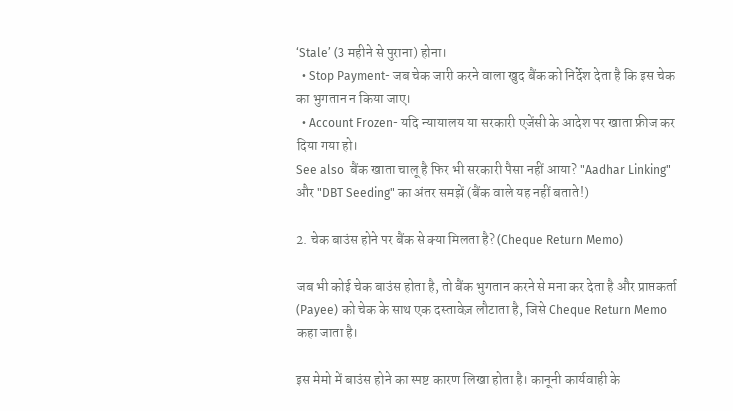‘Stale’ (3 महीने से पुराना) होना।
  • Stop Payment- जब चेक जारी करने वाला खुद बैंक को निर्देश देता है कि इस चेक का भुगतान न किया जाए।
  • Account Frozen- यदि न्यायालय या सरकारी एजेंसी के आदेश पर खाता फ्रीज कर दिया गया हो।
See also  बैंक खाता चालू है फिर भी सरकारी पैसा नहीं आया? "Aadhar Linking" और "DBT Seeding" का अंतर समझें (बैंक वाले यह नहीं बताते!)

2. चेक बाउंस होने पर बैंक से क्या मिलता है? (Cheque Return Memo)

जब भी कोई चेक बाउंस होता है, तो बैंक भुगतान करने से मना कर देता है और प्राप्तकर्ता (Payee) को चेक के साथ एक दस्तावेज़ लौटाता है, जिसे Cheque Return Memo कहा जाता है।

इस मेमो में बाउंस होने का स्पष्ट कारण लिखा होता है। कानूनी कार्यवाही के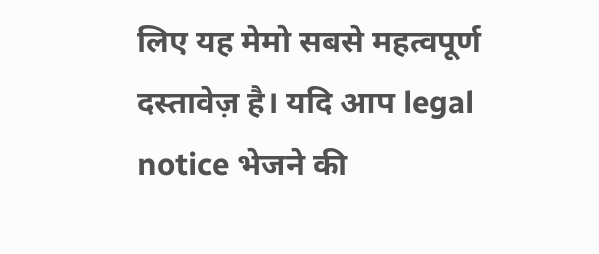लिए यह मेमो सबसे महत्वपूर्ण दस्तावेज़ है। यदि आप legal notice भेजने की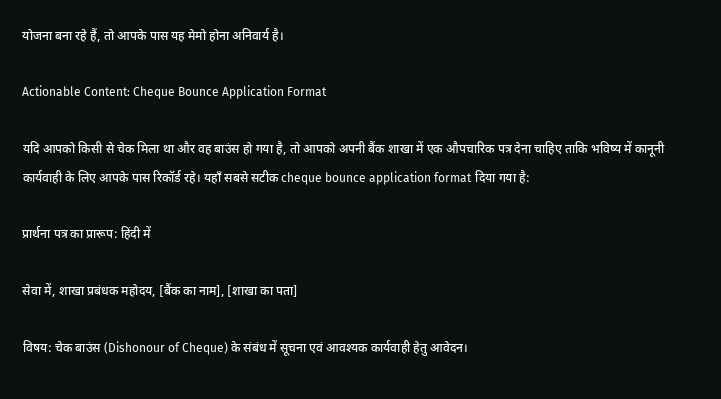योजना बना रहे हैं, तो आपके पास यह मेमो होना अनिवार्य है।

Actionable Content: Cheque Bounce Application Format

यदि आपको किसी से चेक मिला था और वह बाउंस हो गया है, तो आपको अपनी बैंक शाखा में एक औपचारिक पत्र देना चाहिए ताकि भविष्य में कानूनी कार्यवाही के लिए आपके पास रिकॉर्ड रहे। यहाँ सबसे सटीक cheque bounce application format दिया गया है:

प्रार्थना पत्र का प्रारूप: हिंदी में

सेवा में, शाखा प्रबंधक महोदय, [बैंक का नाम], [शाखा का पता]

विषय: चेक बाउंस (Dishonour of Cheque) के संबंध में सूचना एवं आवश्यक कार्यवाही हेतु आवेदन।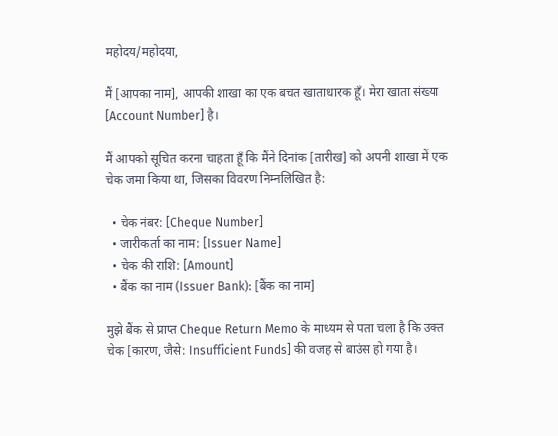महोदय/महोदया,

मैं [आपका नाम], आपकी शाखा का एक बचत खाताधारक हूँ। मेरा खाता संख्या [Account Number] है।

मैं आपको सूचित करना चाहता हूँ कि मैंने दिनांक [तारीख] को अपनी शाखा में एक चेक जमा किया था, जिसका विवरण निम्नलिखित है:

  • चेक नंबर: [Cheque Number]
  • जारीकर्ता का नाम: [Issuer Name]
  • चेक की राशि: [Amount]
  • बैंक का नाम (Issuer Bank): [बैंक का नाम]

मुझे बैंक से प्राप्त Cheque Return Memo के माध्यम से पता चला है कि उक्त चेक [कारण, जैसे: Insufficient Funds] की वजह से बाउंस हो गया है।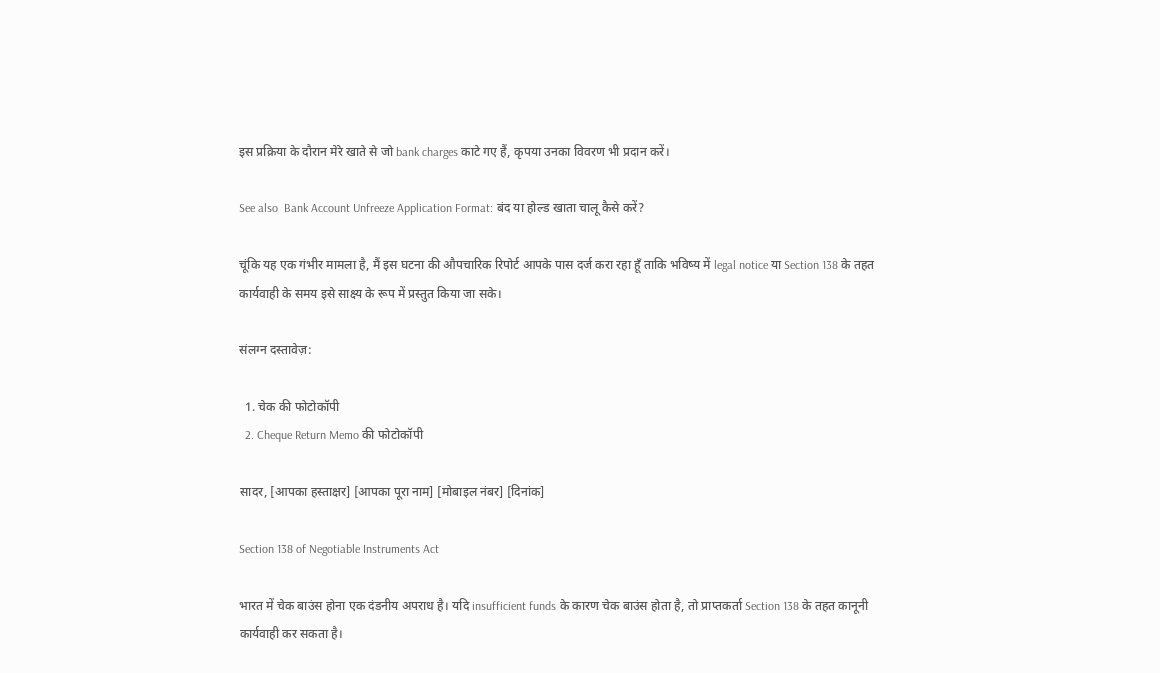इस प्रक्रिया के दौरान मेरे खाते से जो bank charges काटे गए हैं, कृपया उनका विवरण भी प्रदान करें।

See also  Bank Account Unfreeze Application Format: बंद या होल्ड खाता चालू कैसे करें?

चूंकि यह एक गंभीर मामला है, मैं इस घटना की औपचारिक रिपोर्ट आपके पास दर्ज करा रहा हूँ ताकि भविष्य में legal notice या Section 138 के तहत कार्यवाही के समय इसे साक्ष्य के रूप में प्रस्तुत किया जा सके।

संलग्न दस्तावेज़:

  1. चेक की फोटोकॉपी
  2. Cheque Return Memo की फोटोकॉपी

सादर, [आपका हस्ताक्षर] [आपका पूरा नाम] [मोबाइल नंबर] [दिनांक]

Section 138 of Negotiable Instruments Act

भारत में चेक बाउंस होना एक दंडनीय अपराध है। यदि insufficient funds के कारण चेक बाउंस होता है, तो प्राप्तकर्ता Section 138 के तहत कानूनी कार्यवाही कर सकता है।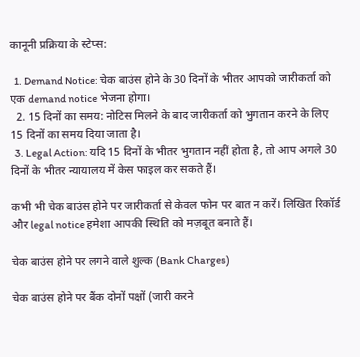कानूनी प्रक्रिया के स्टेप्स:

  1. Demand Notice: चेक बाउंस होने के 30 दिनों के भीतर आपको जारीकर्ता को एक demand notice भेजना होगा।
  2. 15 दिनों का समय: नोटिस मिलने के बाद जारीकर्ता को भुगतान करने के लिए 15 दिनों का समय दिया जाता है।
  3. Legal Action: यदि 15 दिनों के भीतर भुगतान नहीं होता है, तो आप अगले 30 दिनों के भीतर न्यायालय में केस फाइल कर सकते हैं।

कभी भी चेक बाउंस होने पर जारीकर्ता से केवल फोन पर बात न करें। लिखित रिकॉर्ड और legal notice हमेशा आपकी स्थिति को मज़बूत बनाते हैं।

चेक बाउंस होने पर लगने वाले शुल्क (Bank Charges)

चेक बाउंस होने पर बैंक दोनों पक्षों (जारी करने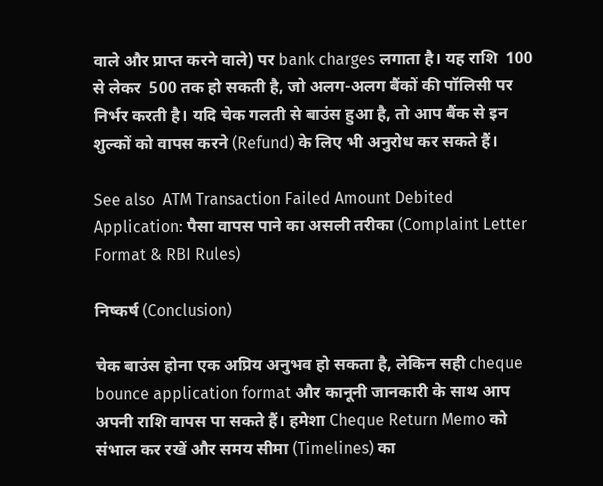वाले और प्राप्त करने वाले) पर bank charges लगाता है। यह राशि  100 से लेकर  500 तक हो सकती है, जो अलग-अलग बैंकों की पॉलिसी पर निर्भर करती है। यदि चेक गलती से बाउंस हुआ है, तो आप बैंक से इन शुल्कों को वापस करने (Refund) के लिए भी अनुरोध कर सकते हैं।

See also  ATM Transaction Failed Amount Debited Application: पैसा वापस पाने का असली तरीका (Complaint Letter Format & RBI Rules)

निष्कर्ष (Conclusion)

चेक बाउंस होना एक अप्रिय अनुभव हो सकता है, लेकिन सही cheque bounce application format और कानूनी जानकारी के साथ आप अपनी राशि वापस पा सकते हैं। हमेशा Cheque Return Memo को संभाल कर रखें और समय सीमा (Timelines) का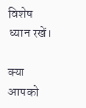विशेष ध्यान रखें।

क्या आपको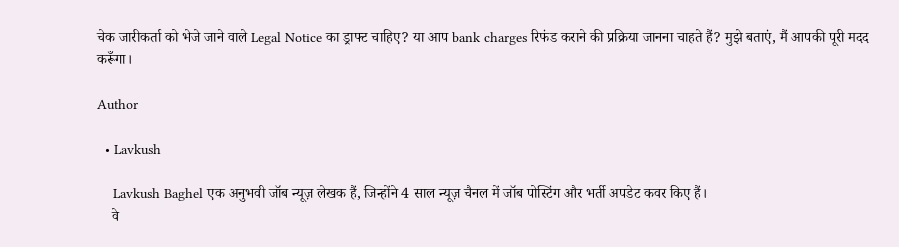चेक जारीकर्ता को भेजे जाने वाले Legal Notice का ड्राफ्ट चाहिए? या आप bank charges रिफंड कराने की प्रक्रिया जानना चाहते हैं? मुझे बताएं, मैं आपकी पूरी मदद करूँगा।

Author

  • Lavkush

    Lavkush Baghel एक अनुभवी जॉब न्यूज़ लेखक हैं, जिन्होंने 4 साल न्यूज़ चैनल में जॉब पोस्टिंग और भर्ती अपडेट कवर किए हैं।
    वे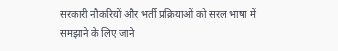सरकारी नौकरियों और भर्ती प्रक्रियाओं को सरल भाषा में समझाने के लिए जाने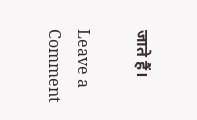जाते हैं।

Leave a Comment